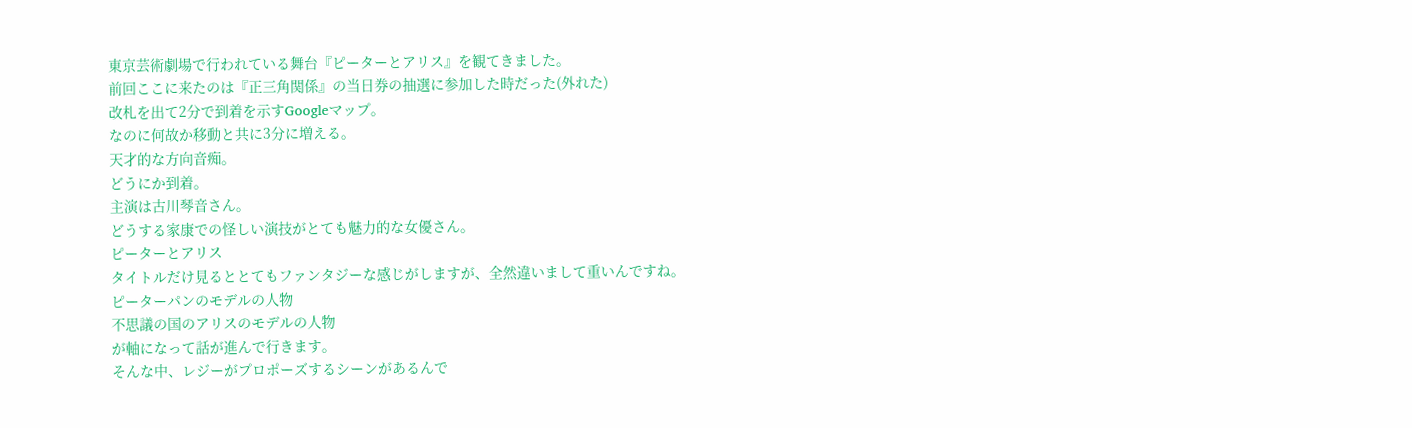東京芸術劇場で行われている舞台『ピーターとアリス』を観てきました。
前回ここに来たのは『正三角関係』の当日券の抽選に参加した時だった(外れた)
改札を出て2分で到着を示すGoogleマップ。
なのに何故か移動と共に3分に増える。
天才的な方向音痴。
どうにか到着。
主演は古川琴音さん。
どうする家康での怪しい演技がとても魅力的な女優さん。
ピーターとアリス
タイトルだけ見るととてもファンタジーな感じがしますが、全然違いまして重いんですね。
ピーターパンのモデルの人物
不思議の国のアリスのモデルの人物
が軸になって話が進んで行きます。
そんな中、レジーがプロポーズするシーンがあるんで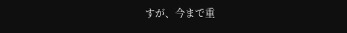すが、今まで重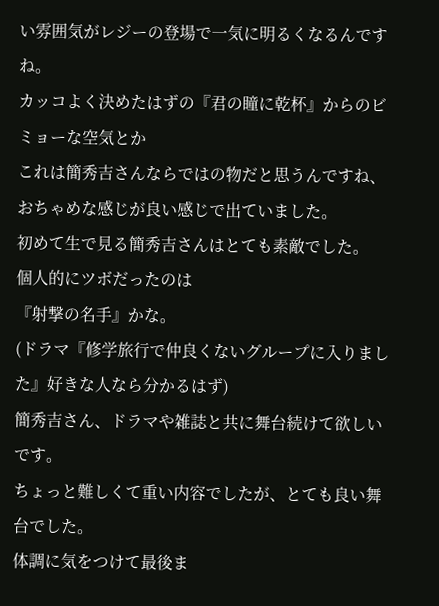い雰囲気がレジーの登場で一気に明るくなるんですね。
カッコよく決めたはずの『君の瞳に乾杯』からのビミョーな空気とか
これは簡秀吉さんならではの物だと思うんですね、おちゃめな感じが良い感じで出ていました。
初めて生で見る簡秀吉さんはとても素敵でした。
個人的にツボだったのは
『射撃の名手』かな。
(ドラマ『修学旅行で仲良くないグループに入りました』好きな人なら分かるはず)
簡秀吉さん、ドラマや雑誌と共に舞台続けて欲しいです。
ちょっと難しくて重い内容でしたが、とても良い舞台でした。
体調に気をつけて最後ま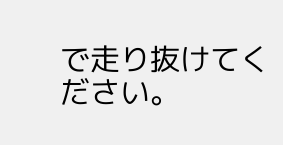で走り抜けてください。